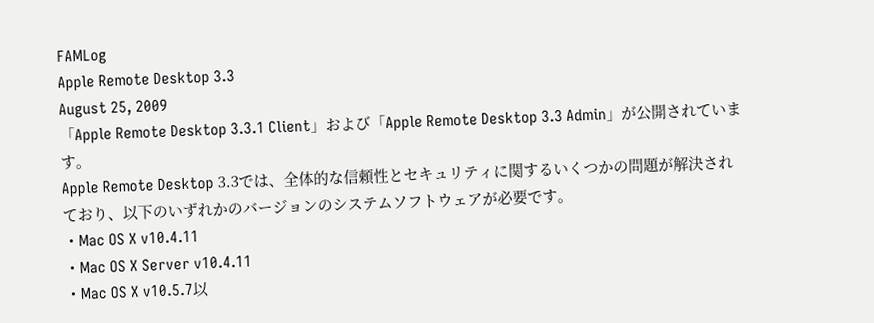FAMLog
Apple Remote Desktop 3.3
August 25, 2009
「Apple Remote Desktop 3.3.1 Client」および「Apple Remote Desktop 3.3 Admin」が公開されています。
Apple Remote Desktop 3.3では、全体的な信頼性とセキュリティに関するいくつかの問題が解決されており、以下のいずれかのバージョンのシステムソフトウェアが必要です。
・Mac OS X v10.4.11
・Mac OS X Server v10.4.11
・Mac OS X v10.5.7以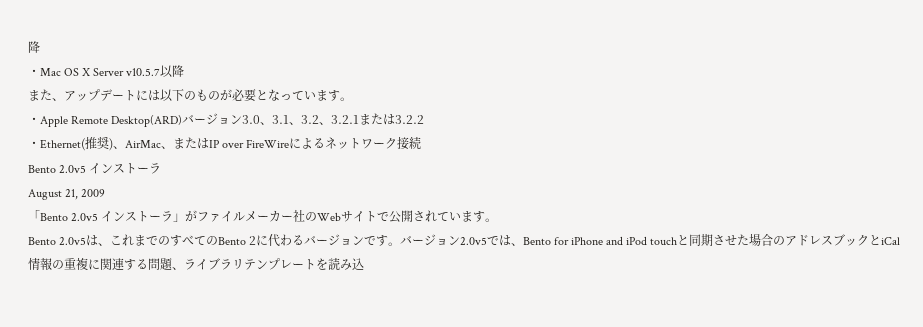降
・Mac OS X Server v10.5.7以降
また、アップデートには以下のものが必要となっています。
・Apple Remote Desktop(ARD)バージョン3.0、3.1、3.2、3.2.1または3.2.2
・Ethernet(推奨)、AirMac、またはIP over FireWireによるネットワーク接続
Bento 2.0v5 インストーラ
August 21, 2009
「Bento 2.0v5 インストーラ」がファイルメーカー社のWebサイトで公開されています。
Bento 2.0v5は、これまでのすべてのBento 2に代わるバージョンです。バージョン2.0v5では、Bento for iPhone and iPod touchと同期させた場合のアドレスブックとiCal情報の重複に関連する問題、ライブラリテンプレートを読み込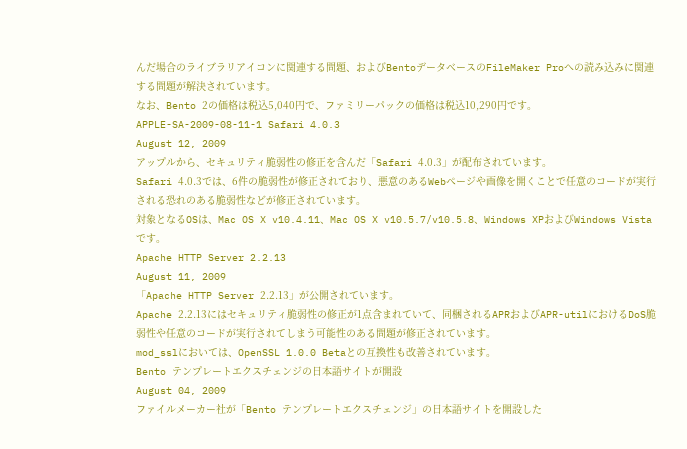んだ場合のライブラリアイコンに関連する問題、およびBentoデータベースのFileMaker Proへの読み込みに関連する問題が解決されています。
なお、Bento 2の価格は税込5,040円で、ファミリーパックの価格は税込10,290円です。
APPLE-SA-2009-08-11-1 Safari 4.0.3
August 12, 2009
アップルから、セキュリティ脆弱性の修正を含んだ「Safari 4.0.3」が配布されています。
Safari 4.0.3では、6件の脆弱性が修正されており、悪意のあるWebページや画像を開くことで任意のコードが実行される恐れのある脆弱性などが修正されています。
対象となるOSは、Mac OS X v10.4.11、Mac OS X v10.5.7/v10.5.8、Windows XPおよびWindows Vistaです。
Apache HTTP Server 2.2.13
August 11, 2009
「Apache HTTP Server 2.2.13」が公開されています。
Apache 2.2.13にはセキュリティ脆弱性の修正が1点含まれていて、同梱されるAPRおよびAPR-utilにおけるDoS脆弱性や任意のコードが実行されてしまう可能性のある問題が修正されています。
mod_sslにおいては、OpenSSL 1.0.0 Betaとの互換性も改善されています。
Bento テンプレートエクスチェンジの日本語サイトが開設
August 04, 2009
ファイルメーカー社が「Bento テンプレートエクスチェンジ」の日本語サイトを開設した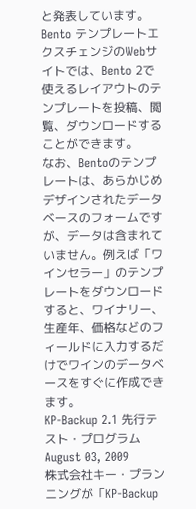と発表しています。
Bento テンプレートエクスチェンジのWebサイトでは、Bento 2で使えるレイアウトのテンプレートを投稿、閲覧、ダウンロードすることができます。
なお、Bentoのテンプレートは、あらかじめデザインされたデータベースのフォームですが、データは含まれていません。例えば「ワインセラー」のテンプレートをダウンロードすると、ワイナリー、生産年、価格などのフィールドに入力するだけでワインのデータベースをすぐに作成できます。
KP-Backup 2.1 先行テスト・プログラム
August 03, 2009
株式会社キー・プランニングが「KP-Backup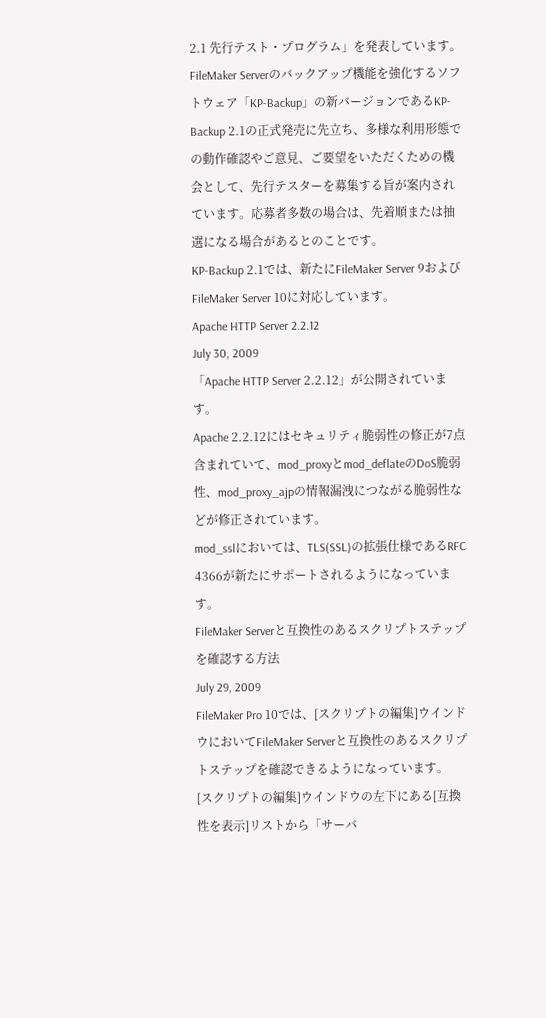2.1 先行テスト・プログラム」を発表しています。
FileMaker Serverのバックアップ機能を強化するソフトウェア「KP-Backup」の新バージョンであるKP-Backup 2.1の正式発売に先立ち、多様な利用形態での動作確認やご意見、ご要望をいただくための機会として、先行テスターを募集する旨が案内されています。応募者多数の場合は、先着順または抽選になる場合があるとのことです。
KP-Backup 2.1では、新たにFileMaker Server 9およびFileMaker Server 10に対応しています。
Apache HTTP Server 2.2.12
July 30, 2009
「Apache HTTP Server 2.2.12」が公開されています。
Apache 2.2.12にはセキュリティ脆弱性の修正が7点含まれていて、mod_proxyとmod_deflateのDoS脆弱性、mod_proxy_ajpの情報漏洩につながる脆弱性などが修正されています。
mod_sslにおいては、TLS(SSL)の拡張仕様であるRFC 4366が新たにサポートされるようになっています。
FileMaker Serverと互換性のあるスクリプトステップを確認する方法
July 29, 2009
FileMaker Pro 10では、[スクリプトの編集]ウインドウにおいてFileMaker Serverと互換性のあるスクリプトステップを確認できるようになっています。
[スクリプトの編集]ウインドウの左下にある[互換性を表示]リストから「サーバ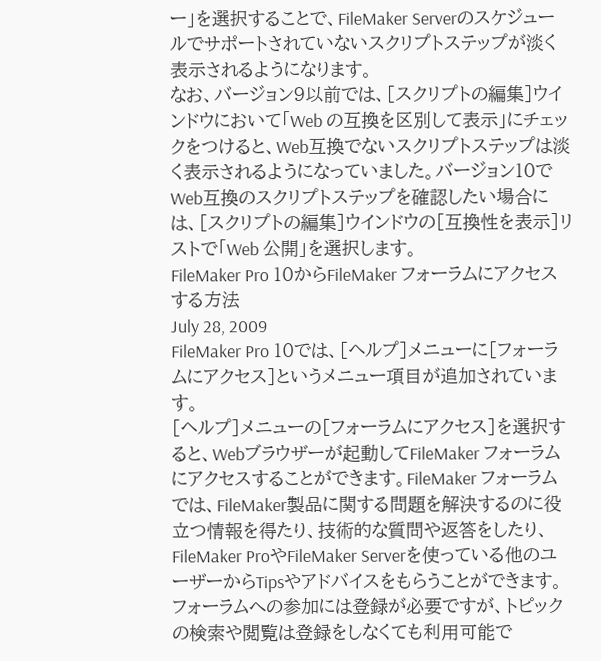ー」を選択することで、FileMaker Serverのスケジュールでサポートされていないスクリプトステップが淡く表示されるようになります。
なお、バージョン9以前では、[スクリプトの編集]ウインドウにおいて「Web の互換を区別して表示」にチェックをつけると、Web互換でないスクリプトステップは淡く表示されるようになっていました。バージョン10でWeb互換のスクリプトステップを確認したい場合には、[スクリプトの編集]ウインドウの[互換性を表示]リストで「Web 公開」を選択します。
FileMaker Pro 10からFileMaker フォーラムにアクセスする方法
July 28, 2009
FileMaker Pro 10では、[ヘルプ]メニューに[フォーラムにアクセス]というメニュー項目が追加されています。
[ヘルプ]メニューの[フォーラムにアクセス]を選択すると、Webブラウザーが起動してFileMaker フォーラムにアクセスすることができます。FileMaker フォーラムでは、FileMaker製品に関する問題を解決するのに役立つ情報を得たり、技術的な質問や返答をしたり、FileMaker ProやFileMaker Serverを使っている他のユーザーからTipsやアドバイスをもらうことができます。
フォーラムへの参加には登録が必要ですが、トピックの検索や閲覧は登録をしなくても利用可能で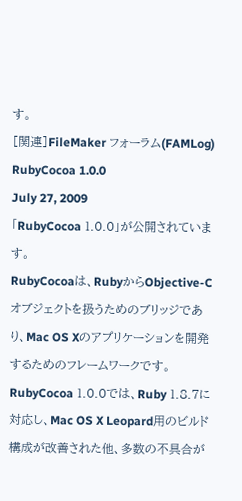す。
[関連]FileMaker フォーラム(FAMLog)
RubyCocoa 1.0.0
July 27, 2009
「RubyCocoa 1.0.0」が公開されています。
RubyCocoaは、RubyからObjective-Cオブジェクトを扱うためのブリッジであり、Mac OS Xのアプリケーションを開発するためのフレームワークです。
RubyCocoa 1.0.0では、Ruby 1.8.7に対応し、Mac OS X Leopard用のビルド構成が改善された他、多数の不具合が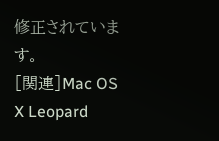修正されています。
[関連]Mac OS X Leopard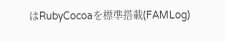はRubyCocoaを標準搭載(FAMLog)